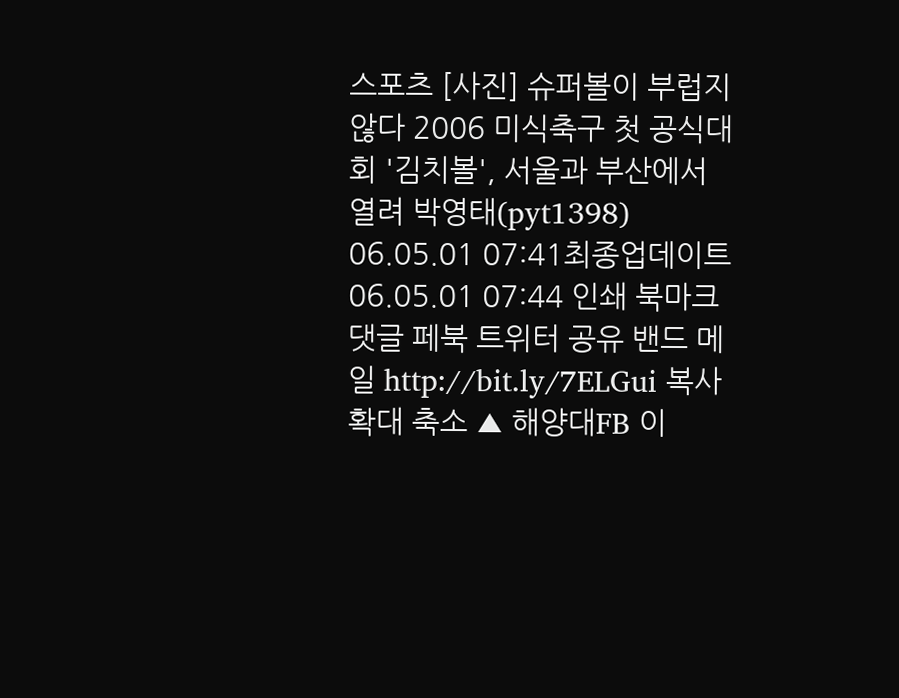스포츠 [사진] 슈퍼볼이 부럽지않다 2006 미식축구 첫 공식대회 '김치볼', 서울과 부산에서 열려 박영태(pyt1398) 06.05.01 07:41최종업데이트06.05.01 07:44 인쇄 북마크 댓글 페북 트위터 공유 밴드 메일 http://bit.ly/7ELGui 복사 확대 축소 ▲ 해양대FB 이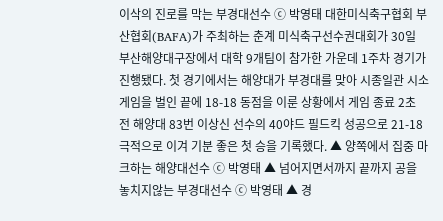이삭의 진로를 막는 부경대선수 ⓒ 박영태 대한미식축구협회 부산협회(BAFA)가 주최하는 춘계 미식축구선수권대회가 30일 부산해양대구장에서 대학 9개팀이 참가한 가운데 1주차 경기가 진행됐다. 첫 경기에서는 해양대가 부경대를 맞아 시종일관 시소 게임을 벌인 끝에 18-18 동점을 이룬 상황에서 게임 종료 2초 전 해양대 83번 이상신 선수의 40야드 필드킥 성공으로 21-18 극적으로 이겨 기분 좋은 첫 승을 기록했다. ▲ 양쪽에서 집중 마크하는 해양대선수 ⓒ 박영태 ▲ 넘어지면서까지 끝까지 공을 놓치지않는 부경대선수 ⓒ 박영태 ▲ 경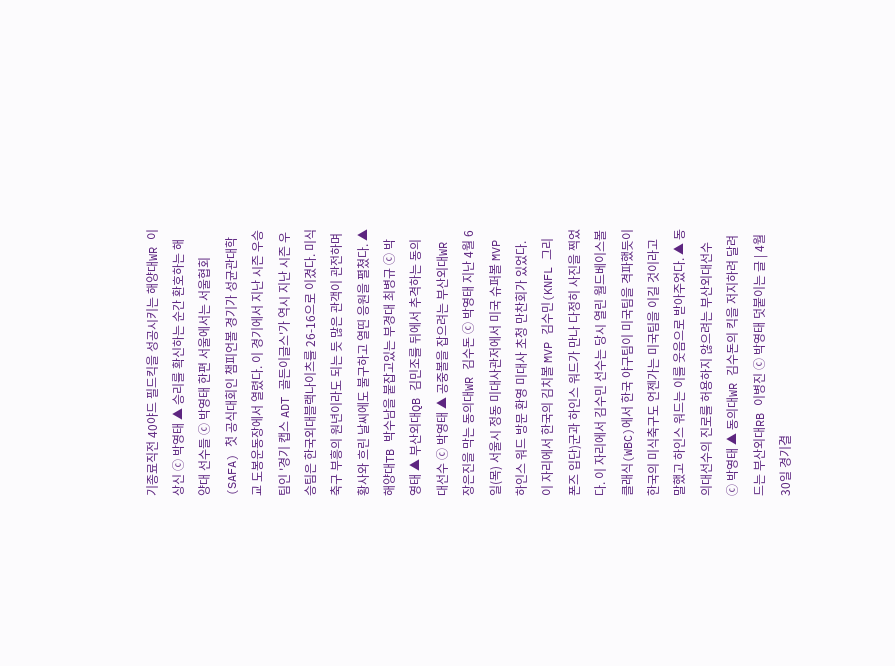기종료직전 40야드 필드킥을 성공시키는 해양대WR 이상신 ⓒ 박영태 ▲ 승리를 확신하는 순간 환호하는 해양대 선수들 ⓒ 박영태 한편 서울에서는 서울협회(SAFA) 첫 공식대회인 챔피언볼 경기가 성균관대학교 도봉운동장에서 열렸다. 이 경기에서 지난 시즌 우승팀인 '경기 캡스 ADT 골든이글스'가 역시 지난 시즌 우승팀은 한국외대블랙나이츠를 26-16으로 이겼다. 미식축구 부흥의 원년이라도 되는 듯 많은 관객이 관전하며 황사와 흐린 날씨에도 불구하고 열띤 응원을 펼쳤다. ▲ 해양대TB 박수남을 붙잡고있는 부경대 최병규 ⓒ 박영태 ▲ 부산외대QB 김민조를 뒤에서 추격하는 동의대선수 ⓒ 박영태 ▲ 공중볼을 잡으려는 부산외대WR 장은진을 막는 동의대WR 김수돈 ⓒ 박영태 지난 4월 6일(목) 서울시 정동 미대사관저에서 미국 슈퍼볼 MVP 하인스 워드 방문 환영 미대사 초청 만찬회가 있었다. 이 자리에서 한국의 김치볼 MVP 김수민(KNFL 그리폰즈 입단)군과 하인스 워드가 만나 다정히 사진을 찍었다. 이 자리에서 김수민 선수는 당시 열린 월드베이스볼클래식(WBC)에서 한국 야구팀이 미국팀을 격파했듯이 한국의 미식축구도 언젠가는 미국팀을 이길 것이라고 말했고 하인스 워드는 이를 웃음으로 받아주었다. ▲ 동의대선수의 진로를 허용하지 않으려는 부산외대선수 ⓒ 박영태 ▲ 동의대WR 김수돈의 킥을 저지하려 달려드는 부산외대RB 이병진 ⓒ 박영태 덧붙이는 글 | 4월30일 경기결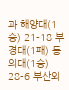과 해양대(1승) 21-18 부경대(1패) 동의대(1승) 28-6 부산외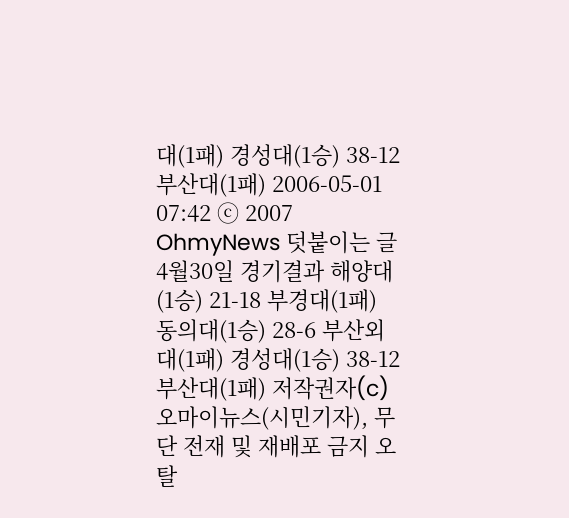대(1패) 경성대(1승) 38-12 부산대(1패) 2006-05-01 07:42 ⓒ 2007 OhmyNews 덧붙이는 글 4월30일 경기결과 해양대(1승) 21-18 부경대(1패) 동의대(1승) 28-6 부산외대(1패) 경성대(1승) 38-12 부산대(1패) 저작권자(c) 오마이뉴스(시민기자), 무단 전재 및 재배포 금지 오탈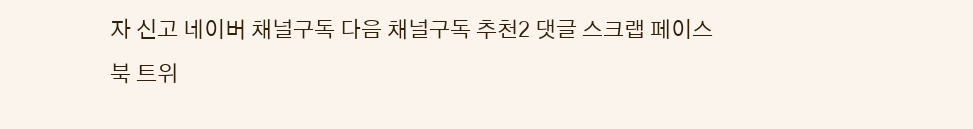자 신고 네이버 채널구독 다음 채널구독 추천2 댓글 스크랩 페이스북 트위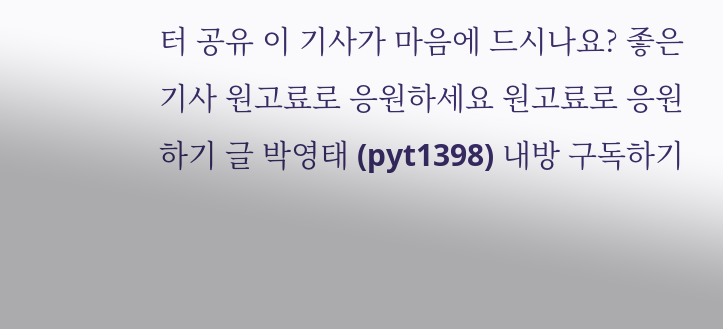터 공유 이 기사가 마음에 드시나요? 좋은기사 원고료로 응원하세요 원고료로 응원하기 글 박영태 (pyt1398) 내방 구독하기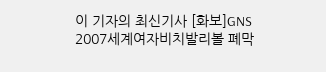이 기자의 최신기사 [화보]GNS 2007세계여자비치발리볼 폐막